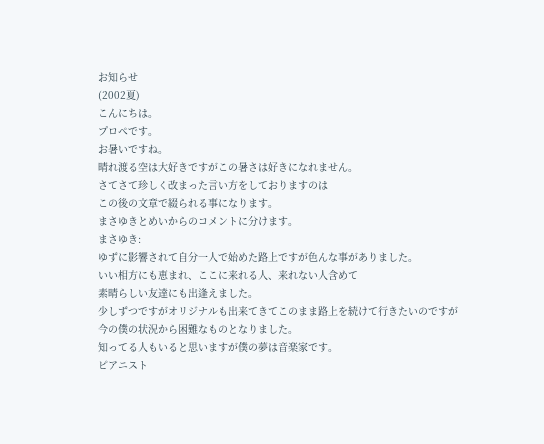お知らせ
(2002夏)
こんにちは。
プロペです。
お暑いですね。
晴れ渡る空は大好きですがこの暑さは好きになれません。
さてさて珍しく改まった言い方をしておりますのは
この後の文章で綴られる事になります。
まさゆきとめいからのコメントに分けます。
まさゆき:
ゆずに影響されて自分一人で始めた路上ですが色んな事がありました。
いい相方にも恵まれ、ここに来れる人、来れない人含めて
素晴らしい友達にも出逢えました。
少しずつですがオリジナルも出来てきてこのまま路上を続けて行きたいのですが
今の僕の状況から困難なものとなりました。
知ってる人もいると思いますが僕の夢は音楽家です。
ピアニスト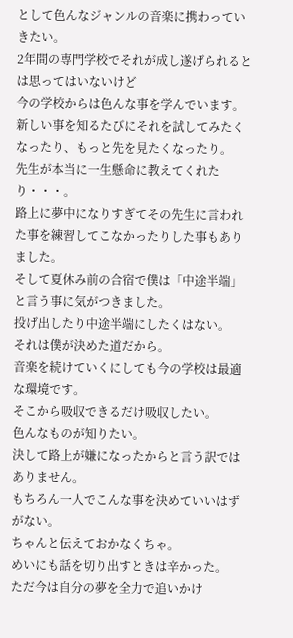として色んなジャンルの音楽に携わっていきたい。
2年間の専門学校でそれが成し遂げられるとは思ってはいないけど
今の学校からは色んな事を学んでいます。
新しい事を知るたびにそれを試してみたくなったり、もっと先を見たくなったり。
先生が本当に一生懸命に教えてくれたり・・・。
路上に夢中になりすぎてその先生に言われた事を練習してこなかったりした事もあり
ました。
そして夏休み前の合宿で僕は「中途半端」と言う事に気がつきました。
投げ出したり中途半端にしたくはない。
それは僕が決めた道だから。
音楽を続けていくにしても今の学校は最適な環境です。
そこから吸収できるだけ吸収したい。
色んなものが知りたい。
決して路上が嫌になったからと言う訳ではありません。
もちろん一人でこんな事を決めていいはずがない。
ちゃんと伝えておかなくちゃ。
めいにも話を切り出すときは辛かった。
ただ今は自分の夢を全力で追いかけ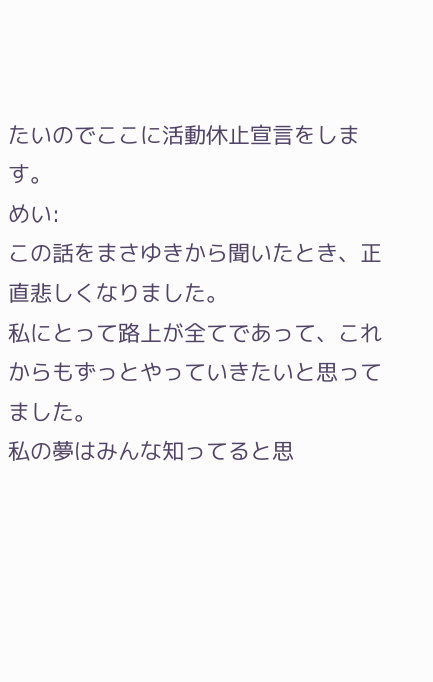たいのでここに活動休止宣言をします。
めい:
この話をまさゆきから聞いたとき、正直悲しくなりました。
私にとって路上が全てであって、これからもずっとやっていきたいと思ってました。
私の夢はみんな知ってると思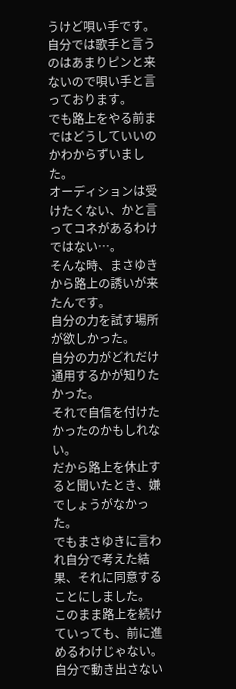うけど唄い手です。
自分では歌手と言うのはあまりピンと来ないので唄い手と言っております。
でも路上をやる前まではどうしていいのかわからずいました。
オーディションは受けたくない、かと言ってコネがあるわけではない…。
そんな時、まさゆきから路上の誘いが来たんです。
自分の力を試す場所が欲しかった。
自分の力がどれだけ通用するかが知りたかった。
それで自信を付けたかったのかもしれない。
だから路上を休止すると聞いたとき、嫌でしょうがなかった。
でもまさゆきに言われ自分で考えた結果、それに同意することにしました。
このまま路上を続けていっても、前に進めるわけじゃない。
自分で動き出さない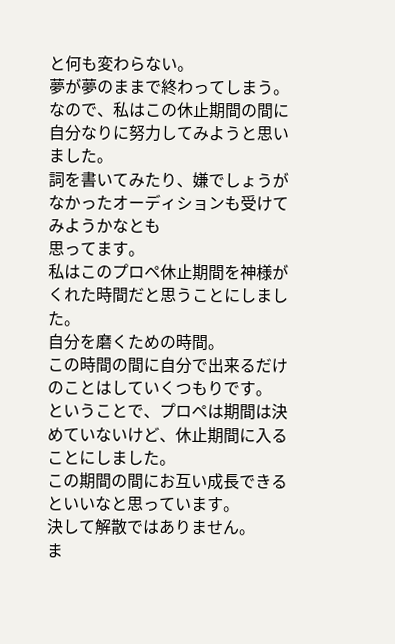と何も変わらない。
夢が夢のままで終わってしまう。
なので、私はこの休止期間の間に自分なりに努力してみようと思いました。
詞を書いてみたり、嫌でしょうがなかったオーディションも受けてみようかなとも
思ってます。
私はこのプロペ休止期間を神様がくれた時間だと思うことにしました。
自分を磨くための時間。
この時間の間に自分で出来るだけのことはしていくつもりです。
ということで、プロペは期間は決めていないけど、休止期間に入ることにしました。
この期間の間にお互い成長できるといいなと思っています。
決して解散ではありません。
ま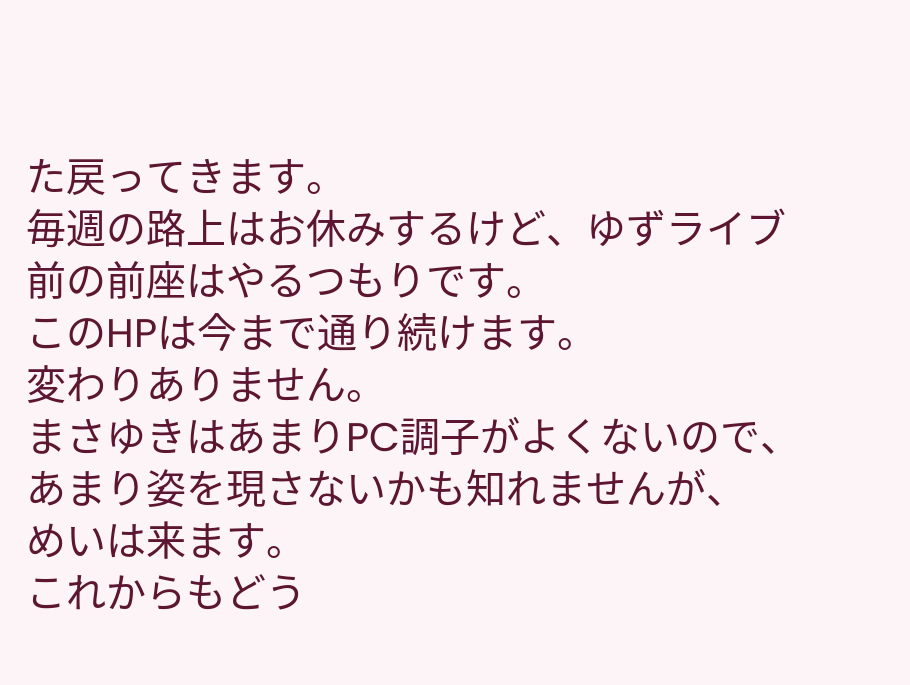た戻ってきます。
毎週の路上はお休みするけど、ゆずライブ前の前座はやるつもりです。
このHPは今まで通り続けます。
変わりありません。
まさゆきはあまりPC調子がよくないので、あまり姿を現さないかも知れませんが、
めいは来ます。
これからもどう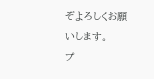ぞよろしくお願いします。
プ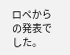ロペからの発表でした。